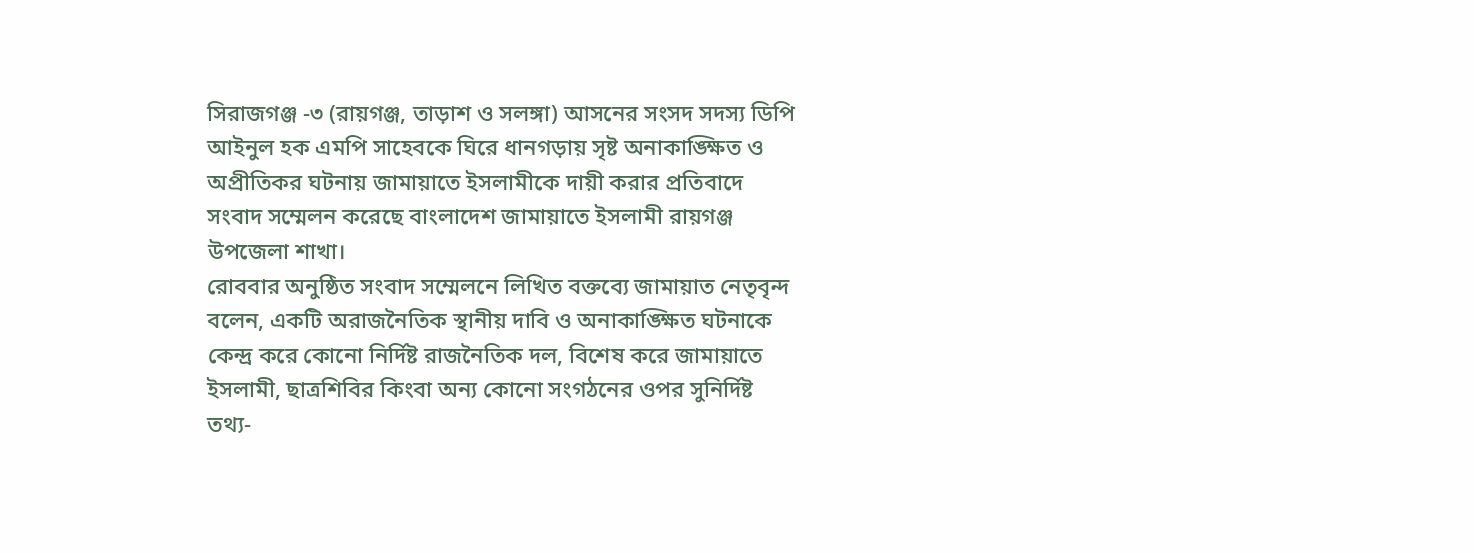সিরাজগঞ্জ -৩ (রায়গঞ্জ, তাড়াশ ও সলঙ্গা) আসনের সংসদ সদস্য ডিপি আইনুল হক এমপি সাহেবকে ঘিরে ধানগড়ায় সৃষ্ট অনাকাঙ্ক্ষিত ও অপ্রীতিকর ঘটনায় জামায়াতে ইসলামীকে দায়ী করার প্রতিবাদে সংবাদ সম্মেলন করেছে বাংলাদেশ জামায়াতে ইসলামী রায়গঞ্জ উপজেলা শাখা।
রোববার অনুষ্ঠিত সংবাদ সম্মেলনে লিখিত বক্তব্যে জামায়াত নেতৃবৃন্দ বলেন, একটি অরাজনৈতিক স্থানীয় দাবি ও অনাকাঙ্ক্ষিত ঘটনাকে কেন্দ্র করে কোনো নির্দিষ্ট রাজনৈতিক দল, বিশেষ করে জামায়াতে ইসলামী, ছাত্রশিবির কিংবা অন্য কোনো সংগঠনের ওপর সুনির্দিষ্ট তথ্য-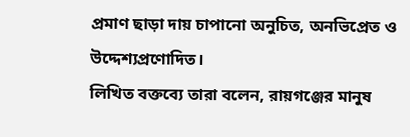প্রমাণ ছাড়া দায় চাপানো অনুচিত, অনভিপ্রেত ও উদ্দেশ্যপ্রণোদিত।
লিখিত বক্তব্যে তারা বলেন, রায়গঞ্জের মানুষ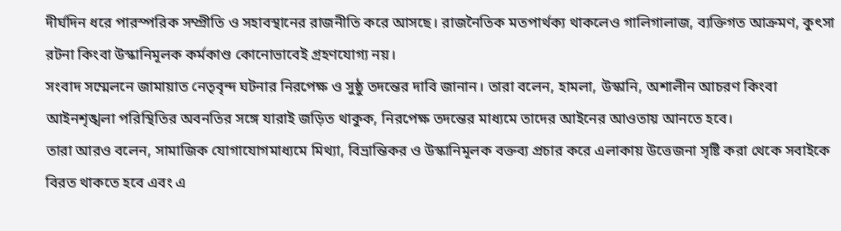দীর্ঘদিন ধরে পারস্পরিক সম্প্রীতি ও সহাবস্থানের রাজনীতি করে আসছে। রাজনৈতিক মতপার্থক্য থাকলেও গালিগালাজ, ব্যক্তিগত আক্রমণ, কুৎসা রটনা কিংবা উস্কানিমূলক কর্মকাণ্ড কোনোভাবেই গ্রহণযোগ্য নয়।
সংবাদ সম্মেলনে জামায়াত নেতৃবৃন্দ ঘটনার নিরপেক্ষ ও সুষ্ঠু তদন্তের দাবি জানান। তারা বলেন, হামলা, উস্কানি, অশালীন আচরণ কিংবা আইনশৃঙ্খলা পরিস্থিতির অবনতির সঙ্গে যারাই জড়িত থাকুক, নিরপেক্ষ তদন্তের মাধ্যমে তাদের আইনের আওতায় আনতে হবে।
তারা আরও বলেন, সামাজিক যোগাযোগমাধ্যমে মিথ্যা, বিভ্রান্তিকর ও উস্কানিমূলক বক্তব্য প্রচার করে এলাকায় উত্তেজনা সৃষ্টি করা থেকে সবাইকে বিরত থাকতে হবে এবং এ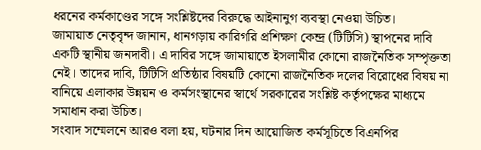ধরনের কর্মকাণ্ডের সঙ্গে সংশ্লিষ্টদের বিরুদ্ধে আইনানুগ ব্যবস্থা নেওয়া উচিত।
জামায়াত নেতৃবৃন্দ জানান, ধানগড়ায় কারিগরি প্রশিক্ষণ কেন্দ্র (টিটিসি) স্থাপনের দাবি একটি স্থানীয় জনদাবী। এ দাবির সঙ্গে জামায়াতে ইসলামীর কোনো রাজনৈতিক সম্পৃক্ততা নেই। তাদের দাবি, টিটিসি প্রতিষ্ঠার বিষয়টি কোনো রাজনৈতিক দলের বিরোধের বিষয় না বানিয়ে এলাকার উন্নয়ন ও কর্মসংস্থানের স্বার্থে সরকারের সংশ্লিষ্ট কর্তৃপক্ষের মাধ্যমে সমাধান করা উচিত।
সংবাদ সম্মেলনে আরও বলা হয়, ঘটনার দিন আয়োজিত কর্মসূচিতে বিএনপির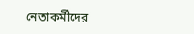নেতাকর্মীদের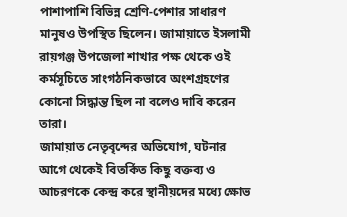পাশাপাশি বিভিন্ন শ্রেণি-পেশার সাধারণ মানুষও উপস্থিত ছিলেন। জামায়াতে ইসলামী রায়গঞ্জ উপজেলা শাখার পক্ষ থেকে ওই কর্মসূচিতে সাংগঠনিকভাবে অংশগ্রহণের কোনো সিদ্ধান্ত ছিল না বলেও দাবি করেন তারা।
জামায়াত নেতৃবৃন্দের অভিযোগ, ঘটনার আগে থেকেই বিতর্কিত কিছু বক্তব্য ও আচরণকে কেন্দ্র করে স্থানীয়দের মধ্যে ক্ষোভ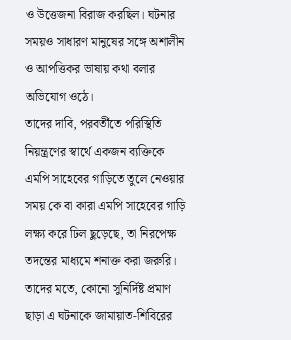ও উত্তেজনা বিরাজ করছিল। ঘটনার সময়ও সাধারণ মানুষের সঙ্গে অশালীন ও আপত্তিকর ভাষায় কথা বলার অভিযোগ ওঠে।
তাদের দাবি, পরবর্তীতে পরিস্থিতি নিয়ন্ত্রণের স্বার্থে একজন ব্যক্তিকে এমপি সাহেবের গাড়িতে তুলে নেওয়ার সময় কে বা কারা এমপি সাহেবের গাড়ি লক্ষ্য করে ঢিল ছুড়েছে, তা নিরপেক্ষ তদন্তের মাধ্যমে শনাক্ত করা জরুরি। তাদের মতে, কোনো সুনির্দিষ্ট প্রমাণ ছাড়া এ ঘটনাকে জামায়াত-শিবিরের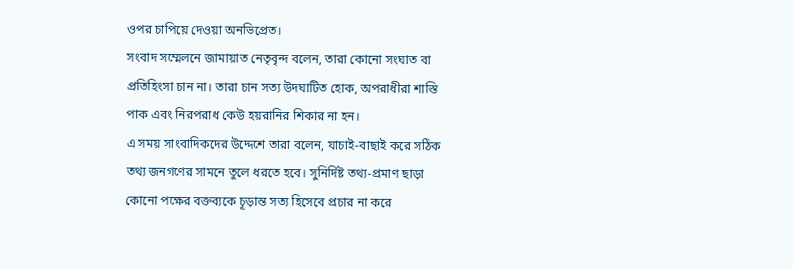ওপর চাপিয়ে দেওয়া অনভিপ্রেত।
সংবাদ সম্মেলনে জামায়াত নেতৃবৃন্দ বলেন, তারা কোনো সংঘাত বা প্রতিহিংসা চান না। তারা চান সত্য উদঘাটিত হোক, অপরাধীরা শাস্তি পাক এবং নিরপরাধ কেউ হয়রানির শিকার না হন।
এ সময় সাংবাদিকদের উদ্দেশে তারা বলেন, যাচাই-বাছাই করে সঠিক তথ্য জনগণের সামনে তুলে ধরতে হবে। সুনির্দিষ্ট তথ্য-প্রমাণ ছাড়া কোনো পক্ষের বক্তব্যকে চূড়ান্ত সত্য হিসেবে প্রচার না করে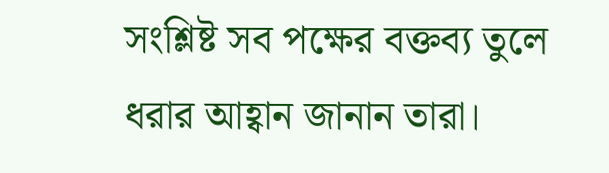সংশ্লিষ্ট সব পক্ষের বক্তব্য তুলে ধরার আহ্বান জানান তারা।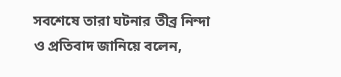সবশেষে তারা ঘটনার তীব্র নিন্দা ও প্রতিবাদ জানিয়ে বলেন,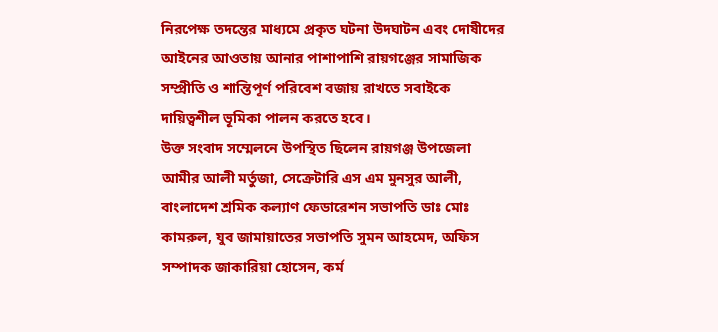নিরপেক্ষ তদন্তের মাধ্যমে প্রকৃত ঘটনা উদঘাটন এবং দোষীদের আইনের আওতায় আনার পাশাপাশি রায়গঞ্জের সামাজিক সম্প্রীতি ও শান্তিপূর্ণ পরিবেশ বজায় রাখতে সবাইকে দায়িত্বশীল ভূমিকা পালন করতে হবে।
উক্ত সংবাদ সম্মেলনে উপস্থিত ছিলেন রায়গঞ্জ উপজেলা আমীর আলী মর্তুজা, সেক্রেটারি এস এম মুনসুর আলী, বাংলাদেশ শ্রমিক কল্যাণ ফেডারেশন সভাপতি ডাঃ মোঃ কামরুল, যুব জামায়াতের সভাপতি সুমন আহমেদ, অফিস সম্পাদক জাকারিয়া হোসেন, কর্ম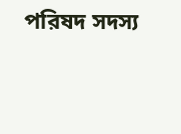পরিষদ সদস্য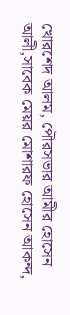খোরশেদ আলম, পৌরসভার আমীর হোসেন আলী,সাবেক মেয়র মোশারফ হোসেন আকন্দ,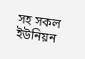সহ সকল ইউনিয়ন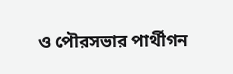ও পৌরসভার পার্থীগন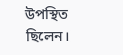উপস্থিত ছিলেন।